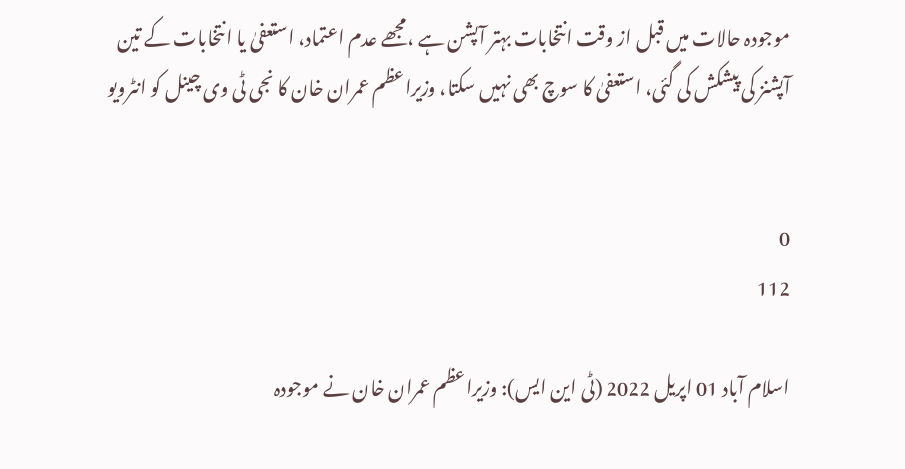موجودہ حالات میں قبل از وقت انتخابات بہتر آپشن ہے ،مجھے عدم اعتماد، استعفیٰ یا انتخابات کے تین آپشنز کی پیشکش کی گئی، استعفیٰ کا سوچ بھی نہیں سکتا، وزیراعظم عمران خان کا نجی ٹی وی چینل کو انٹرویو


0
112

اسلام آباد 01 اپریل 2022 (ٹی این ایس): وزیراعظم عمران خان نے موجودہ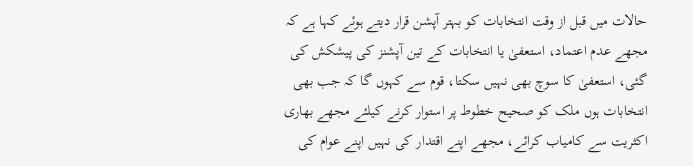حالات میں قبل از وقت انتخابات کو بہتر آپشن قرار دیتے ہوئے کہا ہے کہ مجھے عدم اعتماد، استعفیٰ یا انتخابات کے تین آپشنز کی پیشکش کی گئی، استعفیٰ کا سوچ بھی نہیں سکتا، قوم سے کہوں گا کہ جب بھی انتخابات ہوں ملک کو صحیح خطوط پر استوار کرنے کیلئے مجھے بھاری اکثریت سے کامیاب کرائے، مجھے اپنے اقتدار کی نہیں اپنے عوام کی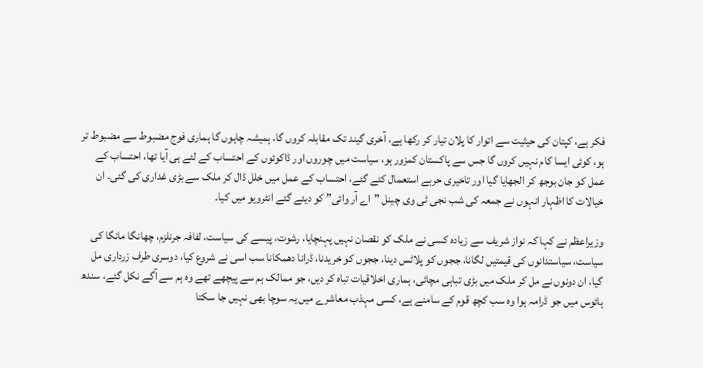فکر ہے، کپتان کی حیثیت سے اتوار کا پلان تیار کر رکھا ہے، آخری گیند تک مقابلہ کروں گا، ہمیشہ چاہوں گا ہماری فوج مضبوط سے مضبوط تر ہو، کوئی ایسا کام نہیں کروں گا جس سے پاکستان کمزور ہو، سیاست میں چوروں اور ڈاکوئوں کے احتساب کے لئے ہی آیا تھا، احتساب کے عمل کو جان بوجھ کر الجھایا گیا اور تاخیری حربے استعمال کئے گئے، احتساب کے عمل میں خلل ڈال کر ملک سے بڑی غداری کی گئی۔ ان خیالات کا اظہار انہوں نے جمعہ کی شب نجی ٹی وی چینل ”اے آر وائی” کو دیئے گئے انٹرویو میں کیا۔

وزیراعظم نے کہا کہ نواز شریف سے زیادہ کسی نے ملک کو نقصان نہیں پہنچایا، رشوت، پیسے کی سیاست، لفافہ جرنلزم، چھانگا مانگا کی سیاست، سیاستدانوں کی قیمتیں لگانا، ججوں کو پلاٹس دینا، ججوں کو خریدنا، ڈرانا دھمکانا سب اسی نے شروع کیا، دوسری طرف زرداری مل گیا، ان دونوں نے مل کر ملک میں بڑی تباہی مچائی، ہماری اخلاقیات تباہ کر دیں، جو ممالک ہم سے پیچھے تھے وہ ہم سے آگے نکل گئے، سندھ ہائوس میں جو ڈرامہ ہوا وہ سب کچھ قوم کے سامنے ہے، کسی مہذب معاشرے میں یہ سوچا بھی نہیں جا سکتا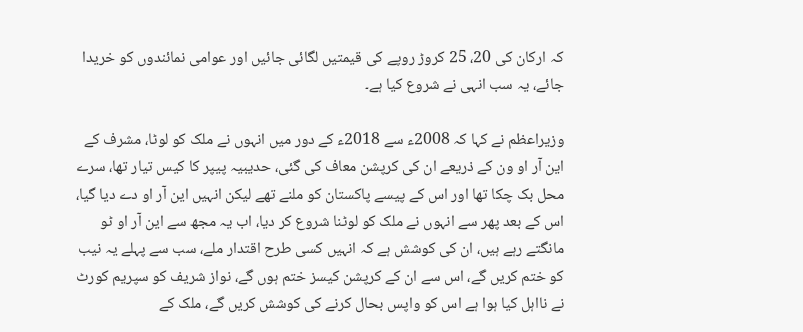کہ ارکان کی 20، 25 کروڑ روپے کی قیمتیں لگائی جائیں اور عوامی نمائندوں کو خریدا جائے، یہ سب انہی نے شروع کیا ہے۔

وزیراعظم نے کہا کہ 2008ء سے 2018ء کے دور میں انہوں نے ملک کو لوٹا، مشرف کے این آر او ون کے ذریعے ان کی کرپشن معاف کی گئی، حدیبیہ پیپر کا کیس تیار تھا، سرے محل بک چکا تھا اور اس کے پیسے پاکستان کو ملنے تھے لیکن انہیں این آر او دے دیا گیا، اس کے بعد پھر سے انہوں نے ملک کو لوٹنا شروع کر دیا، اب یہ مجھ سے این آر او ٹو مانگتے رہے ہیں، ان کی کوشش ہے کہ انہیں کسی طرح اقتدار ملے، سب سے پہلے یہ نیب کو ختم کریں گے، اس سے ان کے کرپشن کیسز ختم ہوں گے، نواز شریف کو سپریم کورٹ نے نااہل کیا ہوا ہے اس کو واپس بحال کرنے کی کوشش کریں گے، ملک کے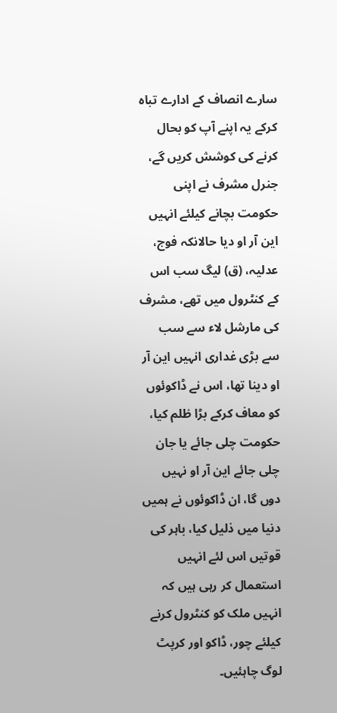سارے انصاف کے ادارے تباہ کرکے یہ اپنے آپ کو بحال کرنے کی کوشش کریں گے، جنرل مشرف نے اپنی حکومت بچانے کیلئے انہیں این آر او دیا حالانکہ فوج، عدلیہ، (ق) لیگ سب اس کے کنٹرول میں تھے، مشرف کی مارشل لاء سے سب سے بڑی غداری انہیں این آر او دینا تھا، اس نے ڈاکوئوں کو معاف کرکے بڑا ظلم کیا، حکومت چلی جائے یا جان چلی جائے این آر او نہیں دوں گا، ان ڈاکوئوں نے ہمیں دنیا میں ذلیل کیا، باہر کی قوتیں اس لئے انہیں استعمال کر رہی ہیں کہ انہیں ملک کو کنٹرول کرنے کیلئے چور، ڈاکو اور کرپٹ لوگ چاہئیں۔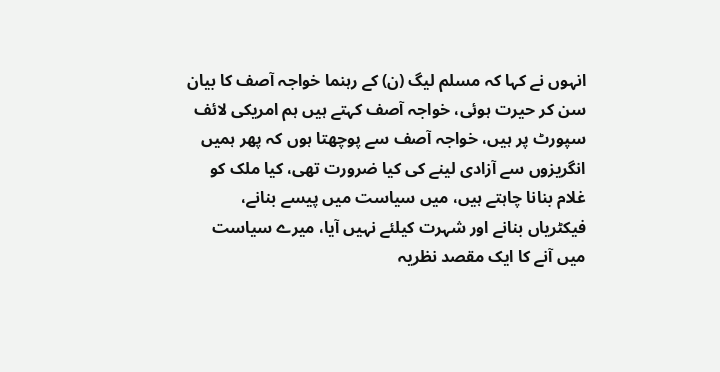انہوں نے کہا کہ مسلم لیگ (ن) کے رہنما خواجہ آصف کا بیان سن کر حیرت ہوئی، خواجہ آصف کہتے ہیں ہم امریکی لائف سپورٹ پر ہیں، خواجہ آصف سے پوچھتا ہوں کہ پھر ہمیں انگریزوں سے آزادی لینے کی کیا ضرورت تھی، کیا ملک کو غلام بنانا چاہتے ہیں، میں سیاست میں پیسے بنانے، فیکٹریاں بنانے اور شہرت کیلئے نہیں آیا، میرے سیاست میں آنے کا ایک مقصد نظریہ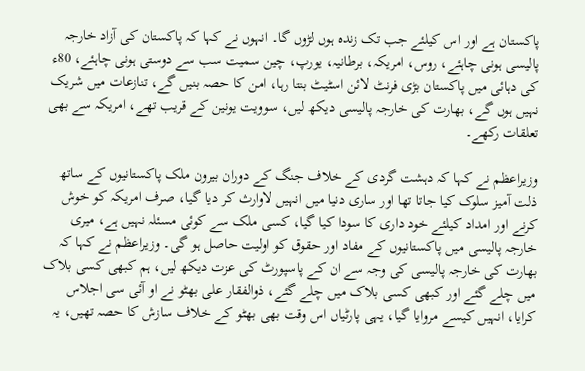پاکستان ہے اور اس کیلئے جب تک زندہ ہوں لڑوں گا۔ انہوں نے کہا کہ پاکستان کی آزاد خارجہ پالیسی ہونی چاہئے، روس، امریکہ، برطانیہ، یورپ، چین سمیت سب سے دوستی ہونی چاہئے، 80ء کی دہائی میں پاکستان بڑی فرنٹ لائن اسٹیٹ بنتا رہا، امن کا حصہ بنیں گے، تنازعات میں شریک نہیں ہوں گے، بھارت کی خارجہ پالیسی دیکھ لیں، سوویت یونین کے قریب تھے، امریکہ سے بھی تعلقات رکھے۔

وزیراعظم نے کہا کہ دہشت گردی کے خلاف جنگ کے دوران بیرون ملک پاکستانیوں کے ساتھ ذلت آمیز سلوک کیا جاتا تھا اور ساری دنیا میں انہیں لاوارث کر دیا گیا، صرف امریکہ کو خوش کرنے اور امداد کیلئے خود داری کا سودا کیا گیا، کسی ملک سے کوئی مسئلہ نہیں ہے، میری خارجہ پالیسی میں پاکستانیوں کے مفاد اور حقوق کو اولیت حاصل ہو گی۔ وزیراعظم نے کہا کہ بھارت کی خارجہ پالیسی کی وجہ سے ان کے پاسپورٹ کی عزت دیکھ لیں، ہم کبھی کسی بلاک میں چلے گئے اور کبھی کسی بلاک میں چلے گئے، ذوالفقار علی بھٹو نے او آئی سی اجلاس کرایا، انہیں کیسے مروایا گیا، یہی پارٹیاں اس وقت بھی بھٹو کے خلاف سازش کا حصہ تھیں، یہ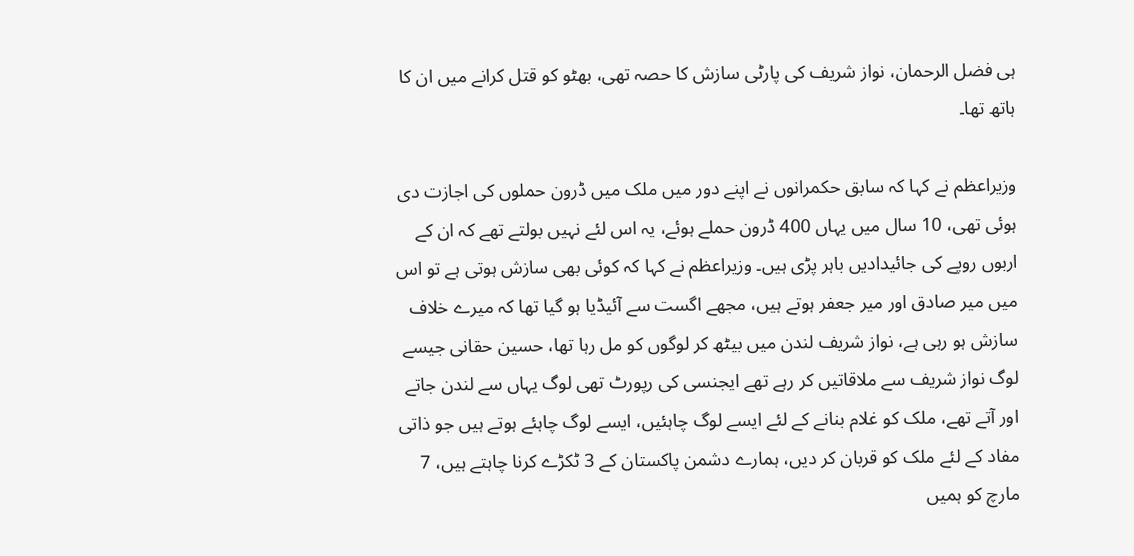ہی فضل الرحمان، نواز شریف کی پارٹی سازش کا حصہ تھی، بھٹو کو قتل کرانے میں ان کا ہاتھ تھا۔

وزیراعظم نے کہا کہ سابق حکمرانوں نے اپنے دور میں ملک میں ڈرون حملوں کی اجازت دی ہوئی تھی، 10 سال میں یہاں 400 ڈرون حملے ہوئے، یہ اس لئے نہیں بولتے تھے کہ ان کے اربوں روپے کی جائیدادیں باہر پڑی ہیں۔ وزیراعظم نے کہا کہ کوئی بھی سازش ہوتی ہے تو اس میں میر صادق اور میر جعفر ہوتے ہیں، مجھے اگست سے آئیڈیا ہو گیا تھا کہ میرے خلاف سازش ہو رہی ہے، نواز شریف لندن میں بیٹھ کر لوگوں کو مل رہا تھا، حسین حقانی جیسے لوگ نواز شریف سے ملاقاتیں کر رہے تھے ایجنسی کی رپورٹ تھی لوگ یہاں سے لندن جاتے اور آتے تھے، ملک کو غلام بنانے کے لئے ایسے لوگ چاہئیں، ایسے لوگ چاہئے ہوتے ہیں جو ذاتی مفاد کے لئے ملک کو قربان کر دیں، ہمارے دشمن پاکستان کے 3 ٹکڑے کرنا چاہتے ہیں، 7 مارچ کو ہمیں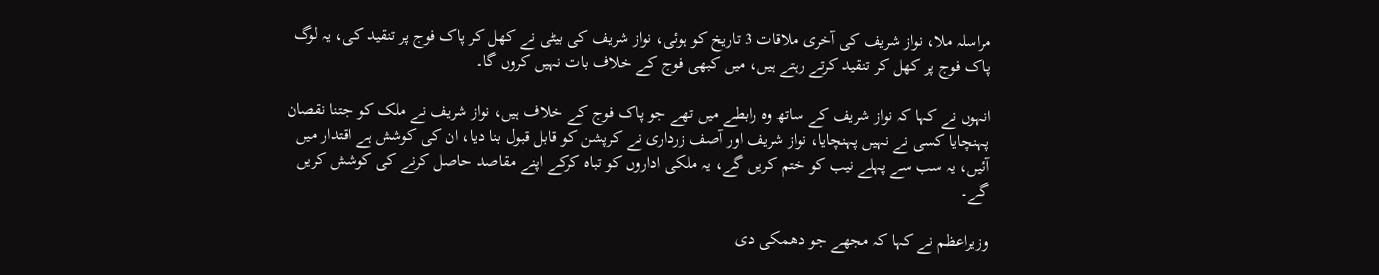مراسلہ ملا، نواز شریف کی آخری ملاقات 3 تاریخ کو ہوئی، نواز شریف کی بیٹی نے کھل کر پاک فوج پر تنقید کی، یہ لوگ پاک فوج پر کھل کر تنقید کرتے رہتے ہیں، میں کبھی فوج کے خلاف بات نہیں کروں گا۔

انہوں نے کہا کہ نواز شریف کے ساتھ وہ رابطے میں تھے جو پاک فوج کے خلاف ہیں، نواز شریف نے ملک کو جتنا نقصان پہنچایا کسی نے نہیں پہنچایا، نواز شریف اور آصف زرداری نے کرپشن کو قابل قبول بنا دیا، ان کی کوشش ہے اقتدار میں آئیں، یہ سب سے پہلے نیب کو ختم کریں گے، یہ ملکی اداروں کو تباہ کرکے اپنے مقاصد حاصل کرنے کی کوشش کریں گے۔

وزیراعظم نے کہا کہ مجھے جو دھمکی دی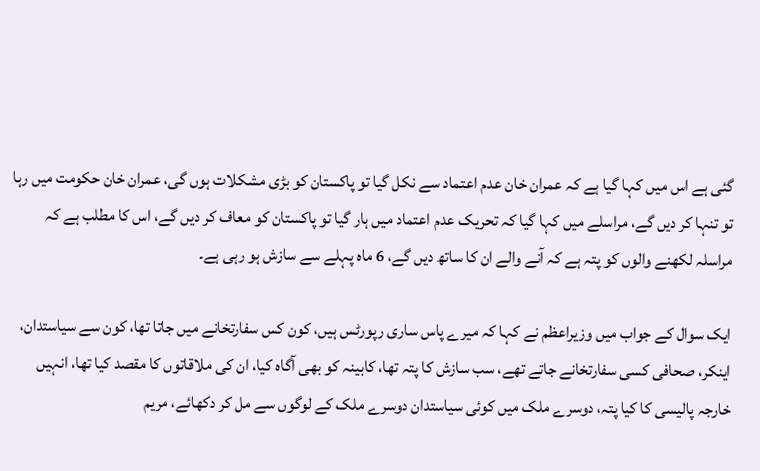گئی ہے اس میں کہا گیا ہے کہ عمران خان عدم اعتماد سے نکل گیا تو پاکستان کو بڑی مشکلات ہوں گی، عمران خان حکومت میں رہا تو تنہا کر دیں گے، مراسلے میں کہا گیا کہ تحریک عدم اعتماد میں ہار گیا تو پاکستان کو معاف کر دیں گے، اس کا مطلب ہے کہ مراسلہ لکھنے والوں کو پتہ ہے کہ آنے والے ان کا ساتھ دیں گے، 6 ماہ پہلے سے سازش ہو رہی ہے۔

ایک سوال کے جواب میں وزیراعظم نے کہا کہ میرے پاس ساری رپورٹس ہیں، کون کس سفارتخانے میں جاتا تھا، کون سے سیاستدان، اینکر، صحافی کسی سفارتخانے جاتے تھے، سب سازش کا پتہ تھا، کابینہ کو بھی آگاہ کیا، ان کی ملاقاتوں کا مقصد کیا تھا، انہیں خارجہ پالیسی کا کیا پتہ، دوسرے ملک میں کوئی سیاستدان دوسرے ملک کے لوگوں سے مل کر دکھائے، مریم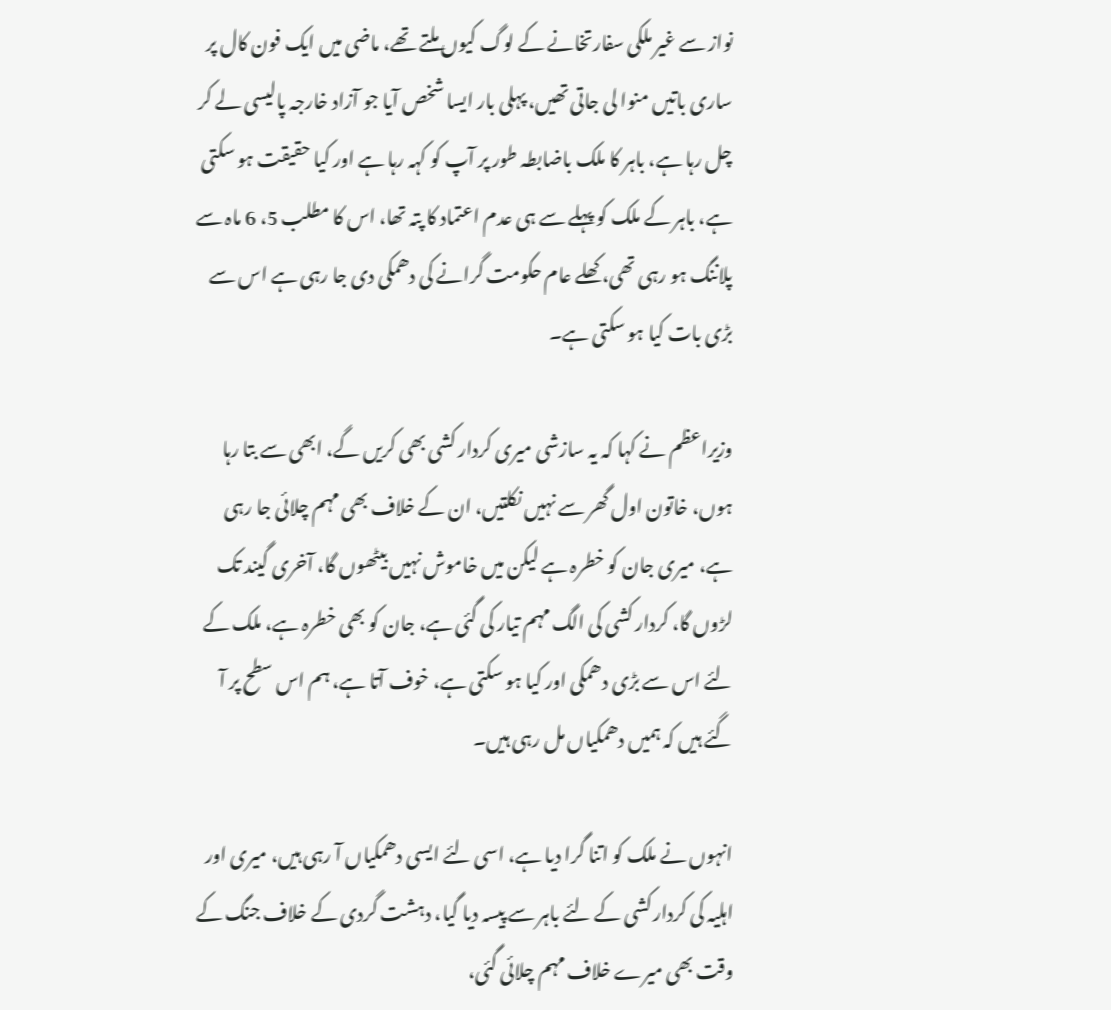نواز سے غیر ملکی سفارتخانے کے لوگ کیوں ملتے تھے، ماضی میں ایک فون کال پر ساری باتیں منوا لی جاتی تھیں، پہلی بار ایسا شخص آیا جو آزاد خارجہ پالیسی لے کر چل رہا ہے، باہر کا ملک باضابطہ طور پر آپ کو کہہ رہا ہے اور کیا حقیقت ہو سکتی ہے، باہر کے ملک کو پہلے سے ہی عدم اعتماد کا پتہ تھا، اس کا مطلب 5، 6 ماہ سے پلاننگ ہو رہی تھی، کھلے عام حکومت گرانے کی دھمکی دی جا رہی ہے اس سے بڑی بات کیا ہو سکتی ہے۔

وزیراعظم نے کہا کہ یہ سازشی میری کردار کشی بھی کریں گے، ابھی سے بتا رہا ہوں، خاتون اول گھر سے نہیں نکلتیں، ان کے خلاف بھی مہم چلائی جا رہی ہے، میری جان کو خطرہ ہے لیکن میں خاموش نہیں بیٹھوں گا، آخری گیند تک لڑوں گا، کردار کشی کی الگ مہم تیار کی گئی ہے، جان کو بھی خطرہ ہے، ملک کے لئے اس سے بڑی دھمکی اور کیا ہو سکتی ہے، خوف آتا ہے، ہم اس سطح پر آ گئے ہیں کہ ہمیں دھمکیاں مل رہی ہیں۔

انہوں نے ملک کو اتنا گرا دیا ہے، اسی لئے ایسی دھمکیاں آ رہی ہیں، میری اور اہلیہ کی کردار کشی کے لئے باہر سے پیسہ دیا گیا، دہشت گردی کے خلاف جنگ کے وقت بھی میرے خلاف مہم چلائی گئی،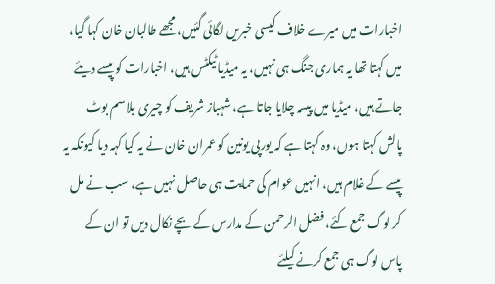اخبارات میں میرے خلاف کیسی خبریں لگائی گئیں، مجھے طالبان خان کہا گیا، میں کہتا تھا یہ ہماری جنگ ہی نہیں، یہ میڈیا ٹیکٹس ہیں، اخبارات کو پیسے دیئے جاتے ہیں، میڈیا میں پیسہ چلایا جاتا ہے، شہباز شریف کو چیری بلاسم بوٹ پالش کہتا ہوں، وہ کہتا ہے کہ یورپی یونین کو عمران خان نے یہ کیا کہہ دیا کیونکہ یہ پیسے کے غلام ہیں، انہیں عوام کی حمایت ہی حاصل نہیں ہے، سب نے مل کر لوگ جمع کئے، فضل الرحمن کے مدارس کے بچے نکال دیں تو ان کے پاس لوگ ہی جمع کرنے کیلئے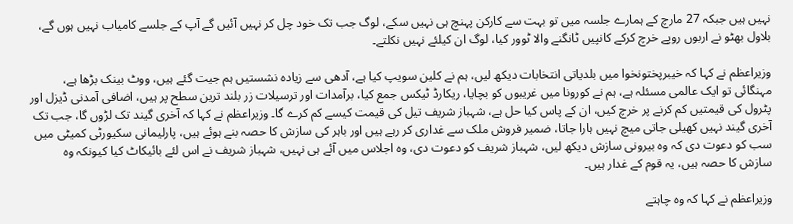نہیں ہیں جبکہ 27 مارچ کے ہمارے جلسہ میں تو بہت سے کارکن پہنچ ہی نہیں سکے، لوگ جب تک خود چل کر نہیں آئیں گے آپ کے جلسے کامیاب نہیں ہوں گے، بلاول بھٹو نے اربوں روپے خرچ کرکے کانپیں ٹانگنے والا ٹوور کیا، لوگ ان کیلئے نہیں نکلتے۔

وزیراعظم نے کہا کہ خیبرپختونخوا میں بلدیاتی انتخابات دیکھ لیں، ہم نے کلین سویپ کیا ہے، آدھی سے زیادہ نشستیں ہم جیت گئے ہیں، ووٹ بینک بڑھا ہے، مہنگائی تو ایک عالمی مسئلہ ہے، ہم نے کورونا میں غریبوں کو بچایا، ریکارڈ ٹیکس جمع کیا، برآمدات اور ترسیلات زر بلند ترین سطح پر ہیں، اضافی آمدنی ڈیزل اور پٹرول کی قیمتیں کم کرنے پر خرچ کیں، ان کے پاس کیا حل ہے، شہباز شریف تیل کی قیمت کیسے کم کرے گا۔ وزیراعظم نے کہا کہ آخری گیند تک لڑوں گا، جب تک آخری گیند نہیں کھیلی جاتی میچ نہیں ہارا جاتا، ضمیر فروش ملک سے غداری کر رہے ہیں اور باہر کی سازش کا حصہ بنے ہوئے ہیں، پارلیمانی سکیورٹی کمیٹی میں سب کو دعوت دی کہ وہ بیرونی سازش دیکھ لیں، شہباز شریف کو دعوت دی، وہ اجلاس میں آئے ہی نہیں، شہباز شریف نے اس لئے بائیکاٹ کیا کیونکہ وہ سازش کا حصہ ہیں، یہ قوم کے غدار ہیں۔

وزیراعظم نے کہا کہ وہ چاہتے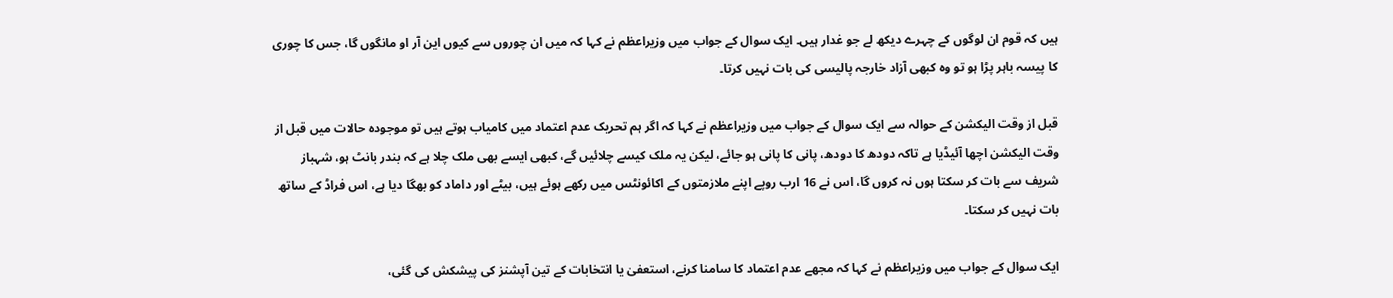ہیں کہ قوم ان لوگوں کے چہرے دیکھ لے جو غدار ہیں۔ ایک سوال کے جواب میں وزیراعظم نے کہا کہ میں ان چوروں سے کیوں این آر او مانگوں گا، جس کا چوری کا پیسہ باہر پڑا ہو تو وہ کبھی آزاد خارجہ پالیسی کی بات نہیں کرتا۔

قبل از وقت الیکشن کے حوالہ سے ایک سوال کے جواب میں وزیراعظم نے کہا کہ اگر ہم تحریک عدم اعتماد میں کامیاب ہوتے ہیں تو موجودہ حالات میں قبل از وقت الیکشن اچھا آئیڈیا ہے تاکہ دودھ کا دودھ، پانی کا پانی ہو جائے، لیکن یہ ملک کیسے چلائیں گے، کبھی ایسے بھی ملک چلا ہے کہ بندر بانٹ ہو، شہباز شریف سے بات کر سکتا ہوں نہ کروں گا، اس نے 16 ارب روپے اپنے ملازمتوں کے اکائونٹس میں رکھے ہوئے ہیں، بیٹے اور داماد کو بھگا دیا ہے، اس فراڈ کے ساتھ بات نہیں کر سکتا۔

ایک سوال کے جواب میں وزیراعظم نے کہا کہ مجھے عدم اعتماد کا سامنا کرنے، استعفیٰ یا انتخابات کے تین آپشنز کی پیشکش کی گئی،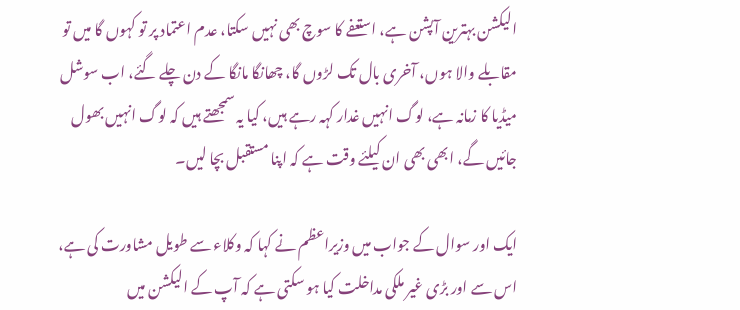الیکشن بہترین آپشن ہے، استعفے کا سوچ بھی نہیں سکتا، عدم اعتماد پر تو کہوں گا میں تو مقابلے والا ہوں، آخری بال تک لڑوں گا، چھانگا مانگا کے دن چلے گئے، اب سوشل میڈیا کا زمانہ ہے، لوگ انہیں غدار کہہ رہے ہیں، کیا یہ سمجھتے ہیں کہ لوگ انہیں بھول جائیں گے، ابھی بھی ان کیلئے وقت ہے کہ اپنا مستقبل بچا لیں۔

ایک اور سوال کے جواب میں وزیراعظم نے کہا کہ وکلاء سے طویل مشاورت کی ہے، اس سے اور بڑی غیر ملکی مداخلت کیا ہو سکتی ہے کہ آپ کے الیکشن میں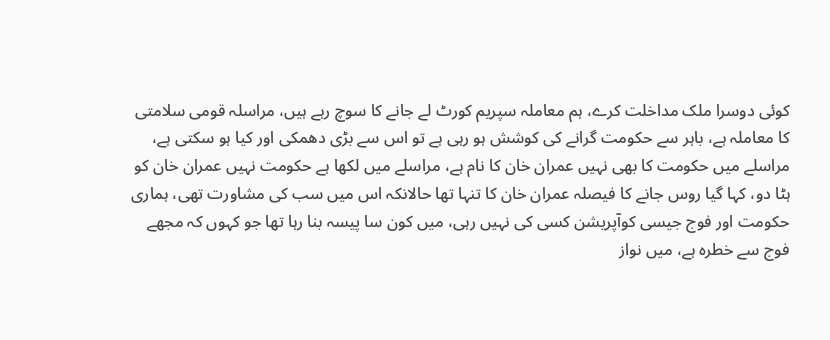کوئی دوسرا ملک مداخلت کرے، ہم معاملہ سپریم کورٹ لے جانے کا سوچ رہے ہیں، مراسلہ قومی سلامتی کا معاملہ ہے، باہر سے حکومت گرانے کی کوشش ہو رہی ہے تو اس سے بڑی دھمکی اور کیا ہو سکتی ہے، مراسلے میں حکومت کا بھی نہیں عمران خان کا نام ہے، مراسلے میں لکھا ہے حکومت نہیں عمران خان کو ہٹا دو، کہا گیا روس جانے کا فیصلہ عمران خان کا تنہا تھا حالانکہ اس میں سب کی مشاورت تھی، ہماری حکومت اور فوج جیسی کوآپریشن کسی کی نہیں رہی، میں کون سا پیسہ بنا رہا تھا جو کہوں کہ مجھے فوج سے خطرہ ہے، میں نواز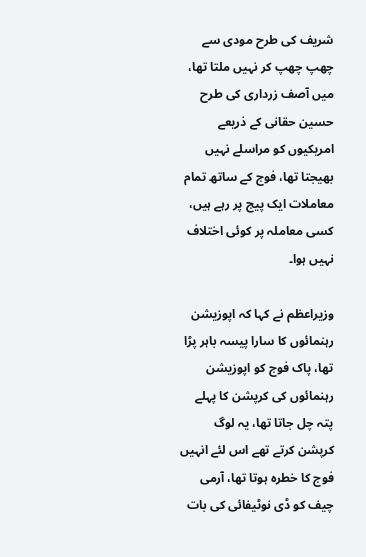شریف کی طرح مودی سے چھپ چھپ کر نہیں ملتا تھا، میں آصف زرداری کی طرح حسین حقانی کے ذریعے امریکیوں کو مراسلے نہیں بھیجتا تھا، فوج کے ساتھ تمام معاملات ایک پیج پر رہے ہیں، کسی معاملہ پر کوئی اختلاف نہیں ہوا۔

وزیراعظم نے کہا کہ اپوزیشن رہنمائوں کا سارا پیسہ باہر پڑا تھا، پاک فوج کو اپوزیشن رہنمائوں کی کرپشن کا پہلے پتہ چل جاتا تھا، یہ لوگ کرپشن کرتے تھے اس لئے انہیں فوج کا خطرہ ہوتا تھا، آرمی چیف کو ڈی نوٹیفائی کی بات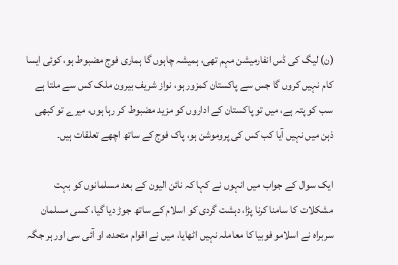(ن) لیگ کی ڈس انفارمیشن مہم تھی، ہمیشہ چاہوں گا ہماری فوج مضبوط ہو، کوئی ایسا کام نہیں کروں گا جس سے پاکستان کمزور ہو، نواز شریف بیرون ملک کس سے ملتا ہے سب کو پتہ ہے، میں تو پاکستان کے اداروں کو مزید مضبوط کر رہا ہوں، میرے تو کبھی ذہن میں نہیں آیا کب کس کی پروموشن ہو، پاک فوج کے ساتھ اچھے تعلقات ہیں۔

ایک سوال کے جواب میں انہوں نے کہا کہ نائن الیون کے بعد مسلمانوں کو بہت مشکلات کا سامنا کرنا پڑا، دہشت گردی کو اسلام کے ساتھ جوڑ دیا گیا، کسی مسلمان سربراہ نے اسلامو فوبیا کا معاملہ نہیں اٹھایا، میں نے اقوام متحدہ، او آئی سی اور ہر جگہ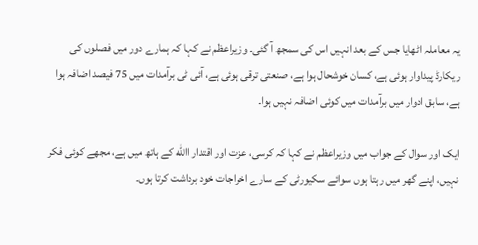یہ معاملہ اٹھایا جس کے بعد انہیں اس کی سمجھ آ گئی۔ وزیراعظم نے کہا کہ ہمارے دور میں فصلوں کی ریکارڈ پیداوار ہوئی ہے، کسان خوشحال ہوا ہے، صنعتی ترقی ہوئی ہے، آئی ٹی برآمدات میں 75 فیصد اضافہ ہوا ہے، سابق ادوار میں برآمدات میں کوئی اضافہ نہیں ہوا۔

ایک اور سوال کے جواب میں وزیراعظم نے کہا کہ کرسی، عزت اور اقتدار االله کے ہاتھ میں ہے، مجھے کوئی فکر نہیں، اپنے گھر میں رہتا ہوں سوائے سکیورٹی کے سارے اخراجات خود برداشت کرتا ہوں۔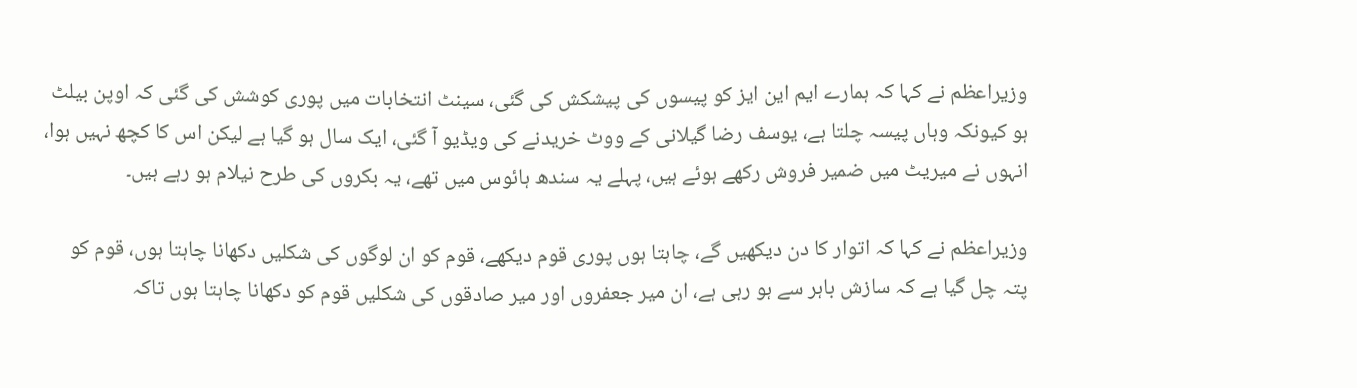وزیراعظم نے کہا کہ ہمارے ایم این ایز کو پیسوں کی پیشکش کی گئی، سینٹ انتخابات میں پوری کوشش کی گئی کہ اوپن بیلٹ ہو کیونکہ وہاں پیسہ چلتا ہے، یوسف رضا گیلانی کے ووٹ خریدنے کی ویڈیو آ گئی، ایک سال ہو گیا ہے لیکن اس کا کچھ نہیں ہوا، انہوں نے میریٹ میں ضمیر فروش رکھے ہوئے ہیں، پہلے یہ سندھ ہائوس میں تھے، یہ بکروں کی طرح نیلام ہو رہے ہیں۔

وزیراعظم نے کہا کہ اتوار کا دن دیکھیں گے، چاہتا ہوں پوری قوم دیکھے، قوم کو ان لوگوں کی شکلیں دکھانا چاہتا ہوں، قوم کو پتہ چل گیا ہے کہ سازش باہر سے ہو رہی ہے، ان میر جعفروں اور میر صادقوں کی شکلیں قوم کو دکھانا چاہتا ہوں تاکہ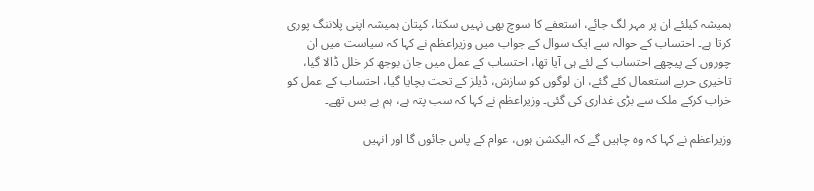ہمیشہ کیلئے ان پر مہر لگ جائے، استعفے کا سوچ بھی نہیں سکتا، کپتان ہمیشہ اپنی پلاننگ پوری کرتا ہے۔ احتساب کے حوالہ سے ایک سوال کے جواب میں وزیراعظم نے کہا کہ سیاست میں ان چوروں کے پیچھے احتساب کے لئے ہی آیا تھا، احتساب کے عمل میں جان بوجھ کر خلل ڈالا گیا، تاخیری حربے استعمال کئے گئے، ان لوگوں کو سازش، ڈیلز کے تحت بچایا گیا، احتساب کے عمل کو خراب کرکے ملک سے بڑی غداری کی گئی۔ وزیراعظم نے کہا کہ سب پتہ ہے، ہم بے بس تھے۔

وزیراعظم نے کہا کہ وہ چاہیں گے کہ الیکشن ہوں، عوام کے پاس جائوں گا اور انہیں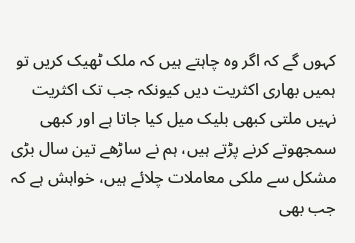کہوں گے کہ اگر وہ چاہتے ہیں کہ ملک ٹھیک کریں تو ہمیں بھاری اکثریت دیں کیونکہ جب تک اکثریت نہیں ملتی کبھی بلیک میل کیا جاتا ہے اور کبھی سمجھوتے کرنے پڑتے ہیں، ہم نے ساڑھے تین سال بڑی مشکل سے ملکی معاملات چلائے ہیں، خواہش ہے کہ جب بھی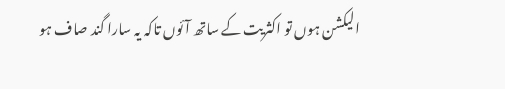الیکشن ہوں تو اکثریت کے ساتھ آئوں تاکہ یہ سارا گند صاف ہو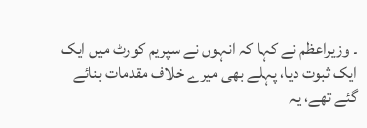۔ وزیراعظم نے کہا کہ انہوں نے سپریم کورٹ میں ایک ایک ثبوت دیا، پہلے بھی میرے خلاف مقدمات بنائے گئے تھے، یہ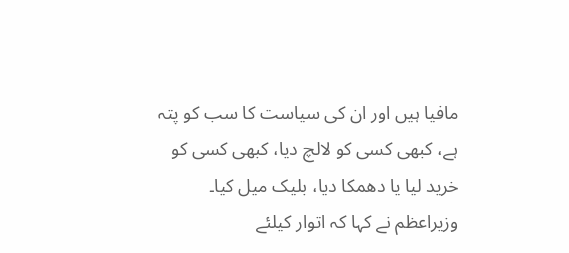مافیا ہیں اور ان کی سیاست کا سب کو پتہ ہے، کبھی کسی کو لالچ دیا، کبھی کسی کو خرید لیا یا دھمکا دیا، بلیک میل کیا۔ وزیراعظم نے کہا کہ اتوار کیلئے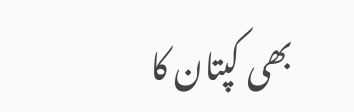بھی کپتان کا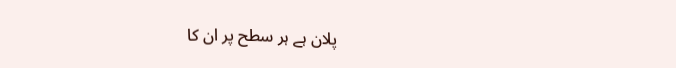پلان ہے ہر سطح پر ان کا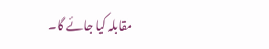مقابلہ کیا جائے گا۔